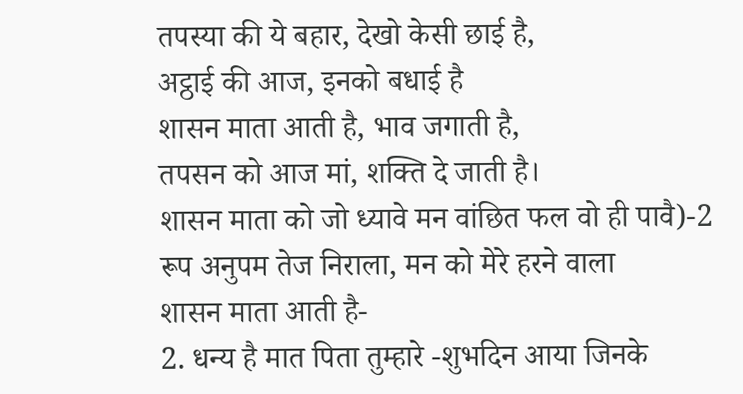तपस्या की ये बहार, देखो केसी छाई है,
अट्ठाई की आज, इनको बधाई है
शासन माता आती है, भाव जगाती है,
तपसन को आज मां, शक्ति दे जाती है।
शासन माता को जो ध्यावे मन वांछित फल वो ही पावै)-2
रूप अनुपम तेज निराला, मन को मेरे हरने वाला
शासन माता आती है-
2. धन्य है मात पिता तुम्हारे -शुभदिन आया जिनके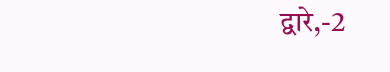द्वारे,-2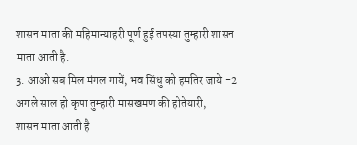शासन माता की महिमान्याहरी पूर्ण हुई तपस्या तुम्हारी शासन माता आती है.
3. आओ सब मिल मंगल गायें, भव सिंधु को हमतिर जाये -2
अगले साल हो कृपा तुम्हारी मासखमण की होतेयारी,
शासन माता आती है